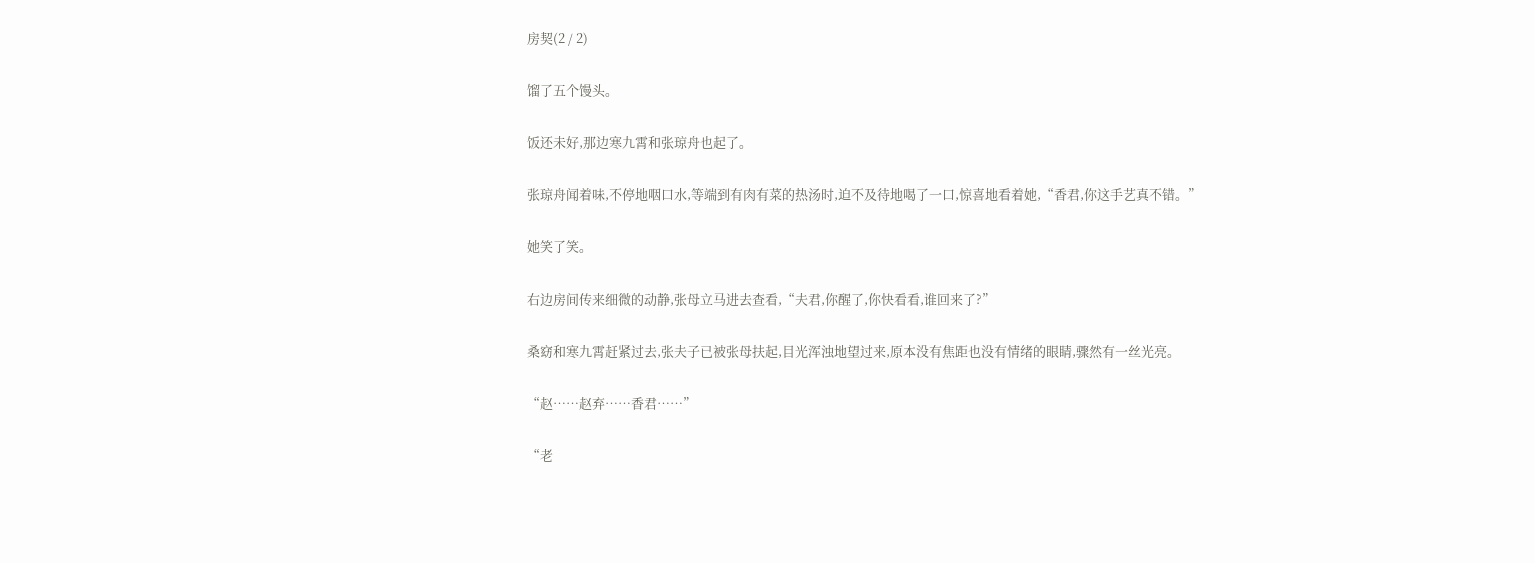房契(2 / 2)

馏了五个馒头。

饭还未好,那边寒九霄和张琼舟也起了。

张琼舟闻着味,不停地咽口水,等端到有肉有菜的热汤时,迫不及待地喝了一口,惊喜地看着她,“香君,你这手艺真不错。”

她笑了笑。

右边房间传来细微的动静,张母立马进去查看,“夫君,你醒了,你快看看,谁回来了?”

桑窈和寒九霄赶紧过去,张夫子已被张母扶起,目光浑浊地望过来,原本没有焦距也没有情绪的眼睛,骤然有一丝光亮。

“赵……赵弃……香君……”

“老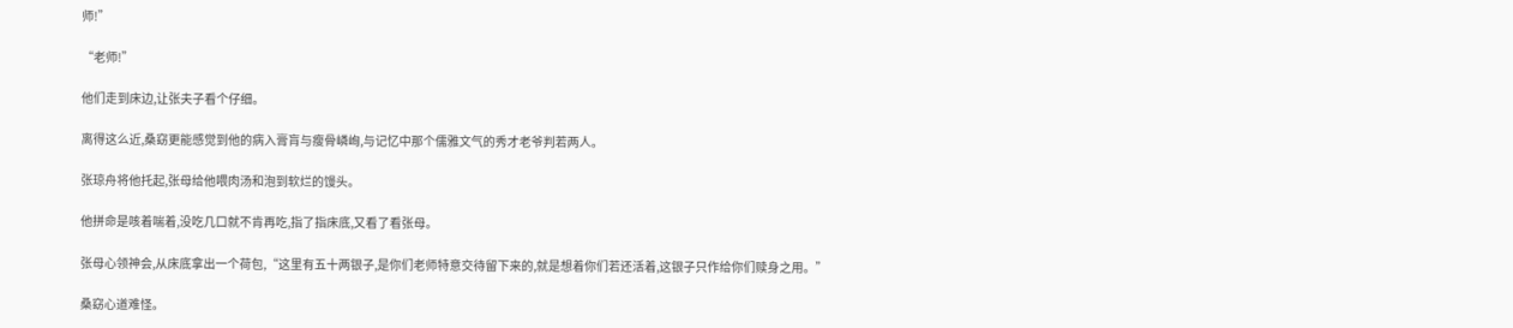师!”

“老师!”

他们走到床边,让张夫子看个仔细。

离得这么近,桑窈更能感觉到他的病入膏肓与瘦骨嶙峋,与记忆中那个儒雅文气的秀才老爷判若两人。

张琼舟将他托起,张母给他喂肉汤和泡到软烂的馒头。

他拼命是咳着喘着,没吃几口就不肯再吃,指了指床底,又看了看张母。

张母心领神会,从床底拿出一个荷包,“这里有五十两银子,是你们老师特意交待留下来的,就是想着你们若还活着,这银子只作给你们赎身之用。”

桑窈心道难怪。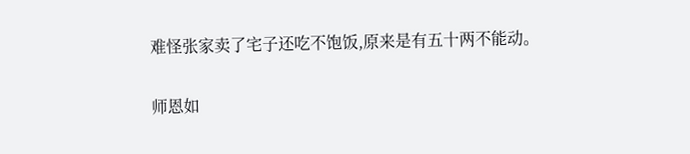难怪张家卖了宅子还吃不饱饭,原来是有五十两不能动。

师恩如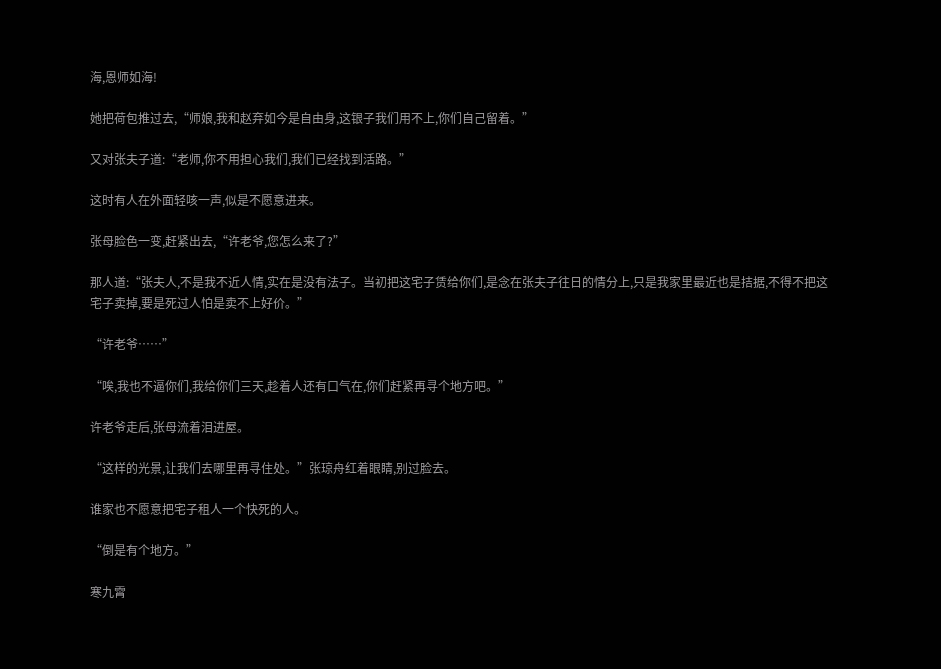海,恩师如海!

她把荷包推过去,“师娘,我和赵弃如今是自由身,这银子我们用不上,你们自己留着。”

又对张夫子道:“老师,你不用担心我们,我们已经找到活路。”

这时有人在外面轻咳一声,似是不愿意进来。

张母脸色一变,赶紧出去,“许老爷,您怎么来了?”

那人道:“张夫人,不是我不近人情,实在是没有法子。当初把这宅子赁给你们,是念在张夫子往日的情分上,只是我家里最近也是拮据,不得不把这宅子卖掉,要是死过人怕是卖不上好价。”

“许老爷……”

“唉,我也不逼你们,我给你们三天,趁着人还有口气在,你们赶紧再寻个地方吧。”

许老爷走后,张母流着泪进屋。

“这样的光景,让我们去哪里再寻住处。”张琼舟红着眼睛,别过脸去。

谁家也不愿意把宅子租人一个快死的人。

“倒是有个地方。”

寒九霄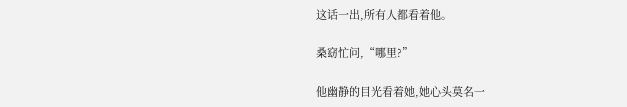这话一出,所有人都看着他。

桑窈忙问,“哪里?”

他幽静的目光看着她,她心头莫名一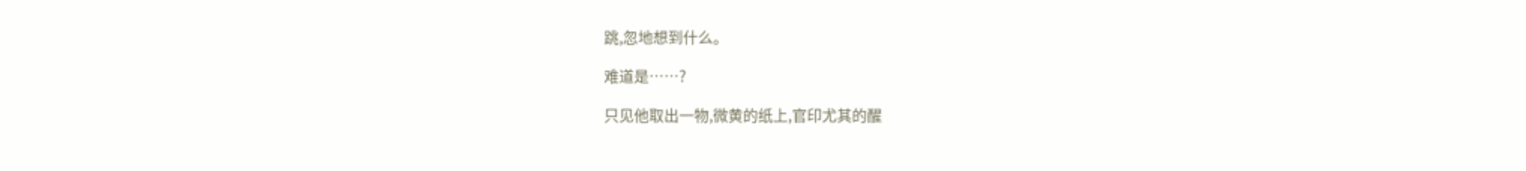跳,忽地想到什么。

难道是……?

只见他取出一物,微黄的纸上,官印尤其的醒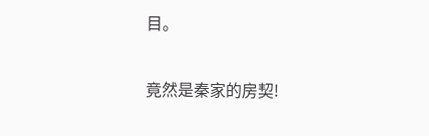目。

竟然是秦家的房契!